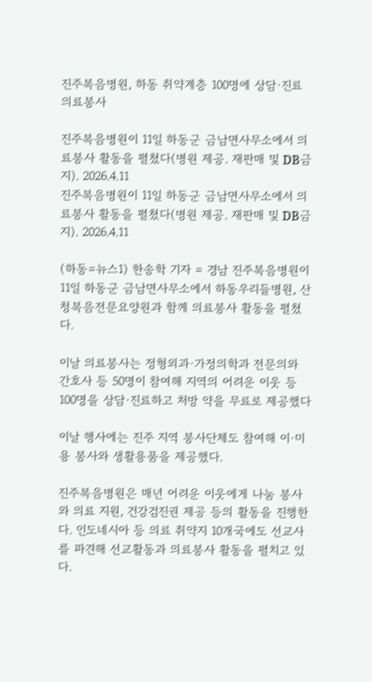진주복음병원, 하동 취약계층 100명에 상담·진료 의료봉사

진주복음병원이 11일 하동군 금남면사무소에서 의료봉사 활동을 펼쳤다(병원 제공. 재판매 및 DB금지). 2026.4.11
진주복음병원이 11일 하동군 금남면사무소에서 의료봉사 활동을 펼쳤다(병원 제공. 재판매 및 DB금지). 2026.4.11

(하동=뉴스1) 한송학 기자 = 경남 진주복음병원이 11일 하동군 금남면사무소에서 하동우리들병원, 산청복음전문요양원과 함께 의료봉사 활동을 펼쳤다.

이날 의료봉사는 정형외과·가정의학과 전문의와 간호사 등 50명이 참여해 지역의 어려운 이웃 등 100명을 상담·진료하고 처방 약을 무료로 제공했다

이날 행사에는 진주 지역 봉사단체도 참여해 이·미용 봉사와 생활용품을 제공했다.

진주복음병원은 매년 어려운 이웃에게 나눔 봉사와 의료 지원, 건강검진권 제공 등의 활동을 진행한다. 인도네시아 등 의료 취약지 10개국에도 선교사를 파견해 선교활동과 의료봉사 활동을 펼치고 있다.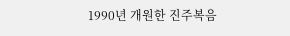1990년 개원한 진주복음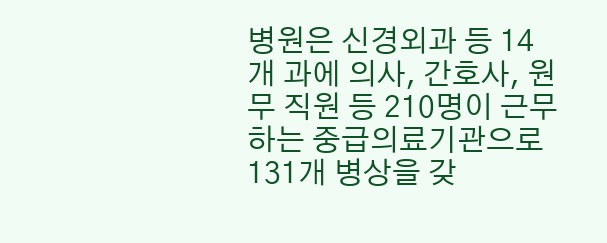병원은 신경외과 등 14개 과에 의사, 간호사, 원무 직원 등 210명이 근무하는 중급의료기관으로 131개 병상을 갖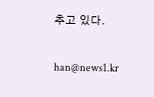추고 있다.

han@news1.kr